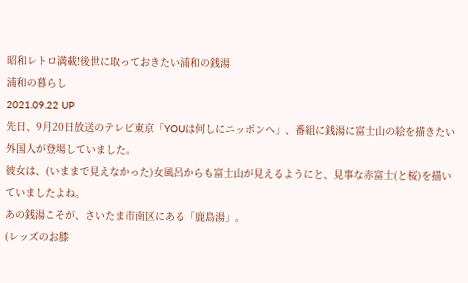昭和レトロ満載!後世に取っておきたい浦和の銭湯
浦和の暮らし
2021.09.22 UP
先日、9月20日放送のテレビ東京「YOUは何しにニッポンへ」、番組に銭湯に富士山の絵を描きたい外国人が登場していました。
彼女は、(いままで見えなかった)女風呂からも富士山が見えるようにと、見事な赤富士(と桜)を描いていましたよね。
あの銭湯こそが、さいたま市南区にある「鹿島湯」。
(レッズのお膝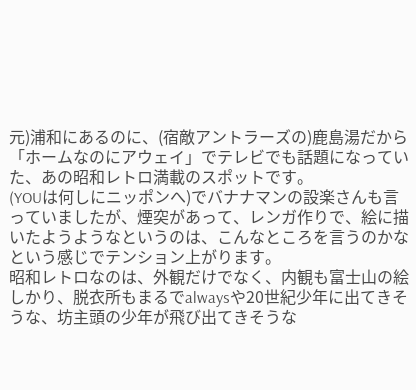元)浦和にあるのに、(宿敵アントラーズの)鹿島湯だから「ホームなのにアウェイ」でテレビでも話題になっていた、あの昭和レトロ満載のスポットです。
(YOUは何しにニッポンへ)でバナナマンの設楽さんも言っていましたが、煙突があって、レンガ作りで、絵に描いたようようなというのは、こんなところを言うのかなという感じでテンション上がります。
昭和レトロなのは、外観だけでなく、内観も富士山の絵しかり、脱衣所もまるでalwaysや20世紀少年に出てきそうな、坊主頭の少年が飛び出てきそうな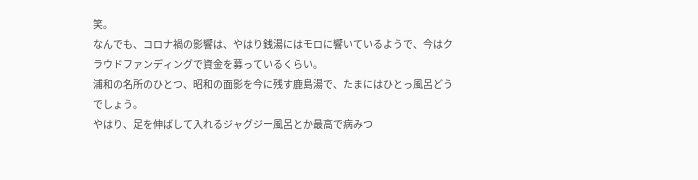笑。
なんでも、コロナ禍の影響は、やはり銭湯にはモロに響いているようで、今はクラウドファンディングで資金を募っているくらい。
浦和の名所のひとつ、昭和の面影を今に残す鹿島湯で、たまにはひとっ風呂どうでしょう。
やはり、足を伸ばして入れるジャグジー風呂とか最高で病みつ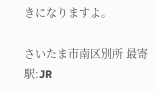きになりますよ。

さいたま市南区別所 最寄駅:JR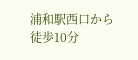浦和駅西口から徒歩10分